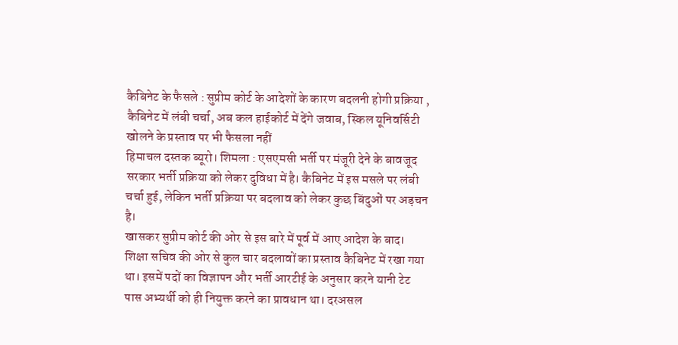कैबिनेट के फैसले : सुप्रीम कोर्ट के आदेशों के कारण बदलनी होगी प्रक्रिया , कैबिनेट में लंबी चर्चा, अब कल हाईकोर्ट में देंगे जवाब, स्किल यूनिवर्सिटी खोलने के प्रस्ताव पर भी फैसला नहीं
हिमाचल दस्तक ब्यूरो। शिमला : एसएमसी भर्ती पर मंजूरी देने के बावजूद सरकार भर्ती प्रक्रिया को लेकर दुविधा में है। कैबिनेट में इस मसले पर लंबी चर्चा हुई, लेकिन भर्ती प्रक्रिया पर बदलाव को लेकर कुछ बिंदुओं पर अड़चन है।
खासकर सुप्रीम कोर्ट की ओर से इस बारे में पूर्व में आए आदेश के बाद। शिक्षा सचिव की ओर से कुल चार बदलावों का प्रस्ताव कैबिनेट में रखा गया था। इसमें पदों का विज्ञापन और भर्ती आरटीई के अनुसार करने यानी टेट पास अभ्यर्थी को ही नियुक्त करने का प्रावधान था। दरअसल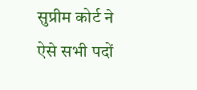सुप्रीम कोर्ट ने ऐसे सभी पदों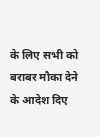के लिए सभी को बराबर मौका देने के आदेश दिए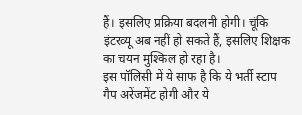हैं। इसलिए प्रक्रिया बदलनी होगी। चूंकि इंटरव्यू अब नहीं हो सकते हैं, इसलिए शिक्षक का चयन मुश्किल हो रहा है।
इस पॉलिसी में ये साफ है कि ये भर्ती स्टाप गैप अरेंजमेंट होगी और ये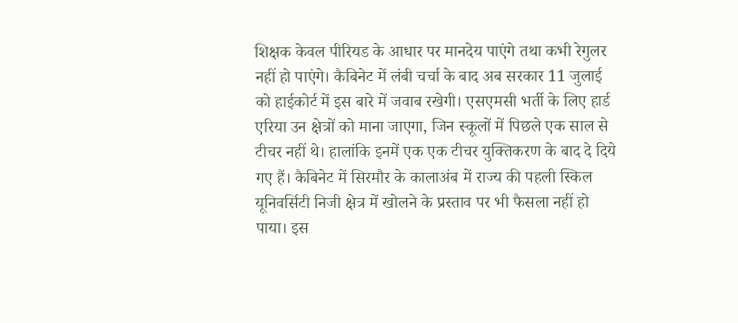शिक्षक केवल पीरियड के आधार पर मानदेय पाएंगे तथा कभी रेगुलर नहीं हो पाएंगे। कैबिनेट में लंबी चर्चा के बाद अब सरकार 11 जुलाई को हाईकोर्ट में इस बारे में जवाब रखेगी। एसएमसी भर्ती के लिए हार्ड एरिया उन क्षेत्रों को माना जाएगा, जिन स्कूलों में पिछले एक साल से टीचर नहीं थे। हालांकि इनमें एक एक टीचर युक्तिकरण के बाद दे दिये गए हैं। कैबिनेट में सिरमौर के कालाअंब में राज्य की पहली स्किल यूनिवर्सिटी निजी क्षेत्र में खोलने के प्रस्ताव पर भी फैसला नहीं हो पाया। इस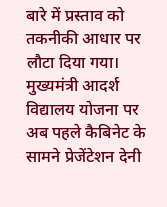बारे में प्रस्ताव को तकनीकी आधार पर लौटा दिया गया। मुख्यमंत्री आदर्श विद्यालय योजना पर अब पहले कैबिनेट के सामने प्रेजेंटेशन देनी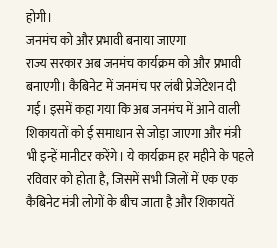होगी।
जनमंच को और प्रभावी बनाया जाएगा
राज्य सरकार अब जनमंच कार्यक्रम को और प्रभावी बनाएगी। कैबिनेट में जनमंच पर लंबी प्रेजेंटेशन दी गई। इसमें कहा गया कि अब जनमंच में आने वाली शिकायतों को ई समाधान से जोड़ा जाएगा और मंत्री भी इन्हें मानीटर करेंगे। ये कार्यक्रम हर महीने के पहले रविवार को होता है, जिसमें सभी जिलों में एक एक कैबिनेट मंत्री लोगों के बीच जाता है और शिकायतें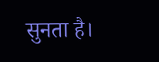सुनता है।